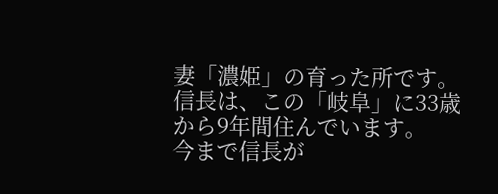妻「濃姫」の育った所です。
信長は、この「岐阜」に33歳から9年間住んでいます。
今まで信長が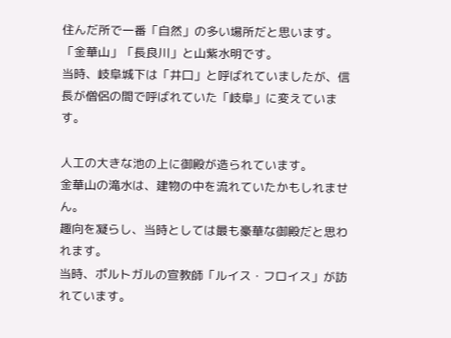住んだ所で一番「自然」の多い場所だと思います。
「金華山」「長良川」と山紫水明です。
当時、岐阜城下は「井口」と呼ばれていましたが、信長が僧侶の間で呼ばれていた「岐阜」に変えています。

人工の大きな池の上に御殿が造られています。
金華山の滝水は、建物の中を流れていたかもしれません。
趣向を凝らし、当時としては最も豪華な御殿だと思われます。
当時、ポルトガルの宣教師「ルイス・フロイス」が訪れています。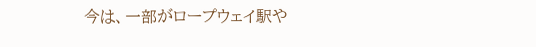今は、一部がロープウェイ駅や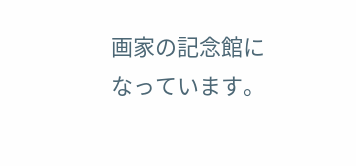画家の記念館になっています。